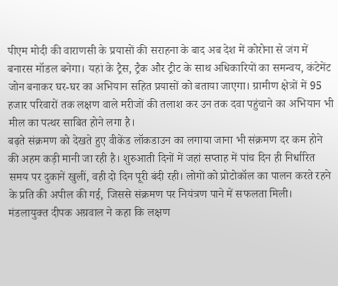पीएम मोदी की वाराणसी के प्रयासों की सराहना के बाद अब देश में कोरोना से जंग में बनारस मॉडल बनेगा। यहां के ट्रैस, ट्रैक और ट्रीट के साथ अधिकारियों का समन्वय, कंटेमेंट जोन बनाकर घर-घर का अभियान सहित प्रयासों को बताया जाएगा। ग्रामीण क्षेत्रों में 95 हजार परिवारों तक लक्षण वाले मरीजों की तलाश कर उन तक दवा पहुंचाने का अभियान भी मील का पत्थर साबित होने लगा है।
बढ़ते संक्रमण को देखते हुए वीकेंड लॉकडाउन का लगाया जाना भी संक्रमण दर कम होने की अहम कड़ी मानी जा रही है। शुरुआती दिनों में जहां सप्ताह में पांच दिन ही निर्धारित समय पर दुकानें खुलीं, वही दो दिन पूरी बंदी रही। लोगों को प्रोटोकॉल का पालन करते रहने के प्रति की अपील की गई, जिससे संक्रमण पर नियंत्रण पाने में सफलता मिली।
मंडलायुक्त दीपक अग्रवाल ने कहा कि लक्षण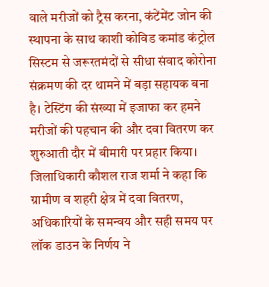वाले मरीजों को ट्रैस करना, कंटेंमेंट जोन की स्थापना के साथ काशी कोविड कमांड कंट्रोल सिस्टम से जरूरतमंदों से सीधा संवाद कोरोना संक्रमण की दर थामने में बड़ा सहायक बना है। टेस्टिंग की संख्या में इजाफा कर हमने मरीजों की पहचान की और दवा वितरण कर शुरुआती दौर में बीमारी पर प्रहार किया।
जिलाधिकारी कौशल राज शर्मा ने कहा कि ग्रामीण व शहरी क्षेत्र में दवा वितरण, अधिकारियों के समन्वय और सही समय पर लॉक डाउन के निर्णय ने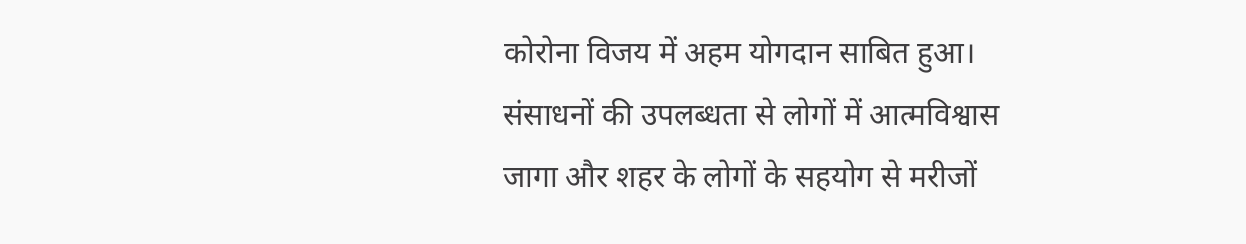कोरोना विजय में अहम योगदान साबित हुआ। संसाधनों की उपलब्धता से लोगों में आत्मविश्वास जागा और शहर के लोगों के सहयोग से मरीजों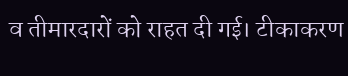व तीमारदारों को राहत दी गई। टीकाकरण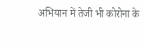अभियान में तेजी भी कोरोना के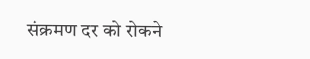संक्रमण दर को रोकने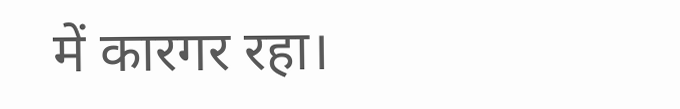में कारगर रहा।